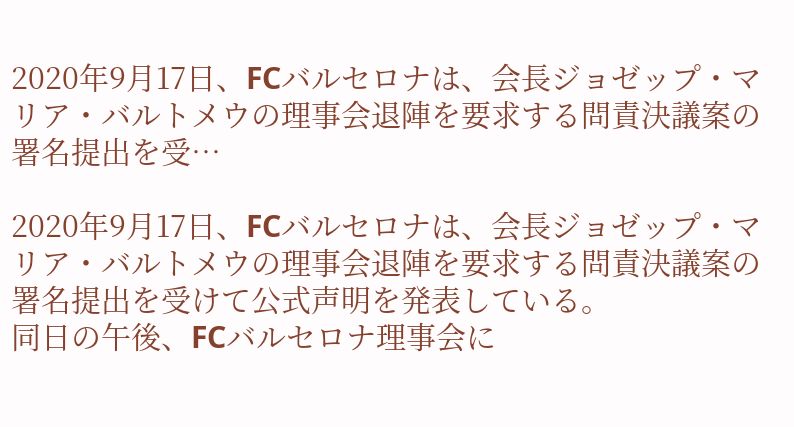2020年9月17日、FCバルセロナは、会長ジョゼップ・マリア・バルトメウの理事会退陣を要求する問責決議案の署名提出を受…

2020年9月17日、FCバルセロナは、会長ジョゼップ・マリア・バルトメウの理事会退陣を要求する問責決議案の署名提出を受けて公式声明を発表している。
同日の午後、FCバルセロナ理事会に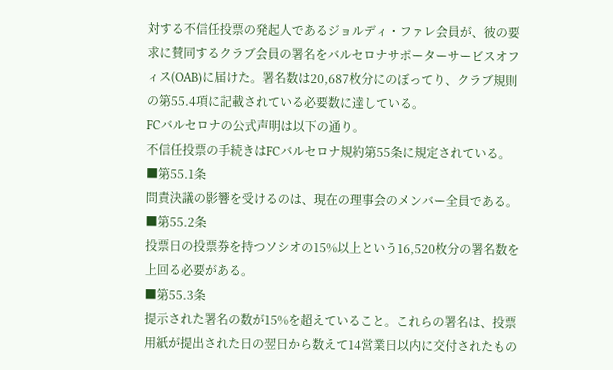対する不信任投票の発起人であるジョルディ・ファレ会員が、彼の要求に賛同するクラブ会員の署名をバルセロナサポーターサービスオフィス(OAB)に届けた。署名数は20,687枚分にのぼってり、クラブ規則の第55.4項に記載されている必要数に達している。
FCバルセロナの公式声明は以下の通り。
不信任投票の手続きはFCバルセロナ規約第55条に規定されている。
■第55.1条
問責決議の影響を受けるのは、現在の理事会のメンバー全員である。
■第55.2条
投票日の投票券を持つソシオの15%以上という16,520枚分の署名数を上回る必要がある。
■第55.3条
提示された署名の数が15%を超えていること。これらの署名は、投票用紙が提出された日の翌日から数えて14営業日以内に交付されたもの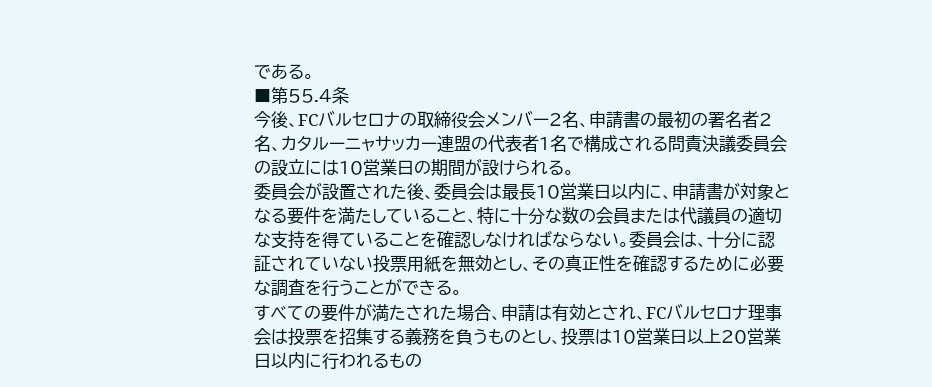である。
■第55.4条
今後、FCバルセロナの取締役会メンバー2名、申請書の最初の署名者2名、カタルーニャサッカー連盟の代表者1名で構成される問責決議委員会の設立には10営業日の期間が設けられる。
委員会が設置された後、委員会は最長10営業日以内に、申請書が対象となる要件を満たしていること、特に十分な数の会員または代議員の適切な支持を得ていることを確認しなければならない。委員会は、十分に認証されていない投票用紙を無効とし、その真正性を確認するために必要な調査を行うことができる。
すべての要件が満たされた場合、申請は有効とされ、FCバルセロナ理事会は投票を招集する義務を負うものとし、投票は10営業日以上20営業日以内に行われるもの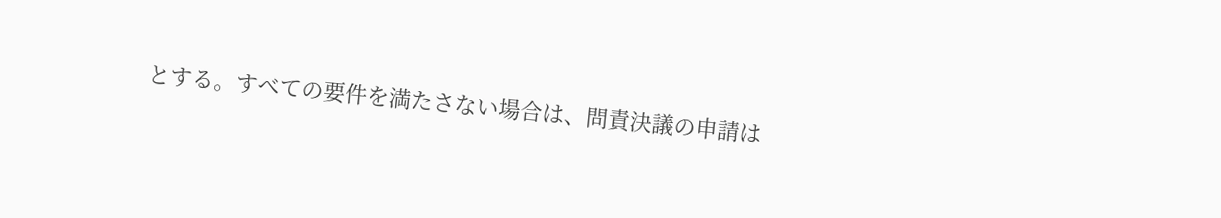とする。すべての要件を満たさない場合は、問責決議の申請は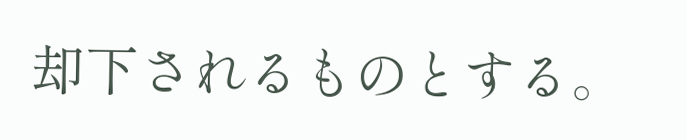却下されるものとする。